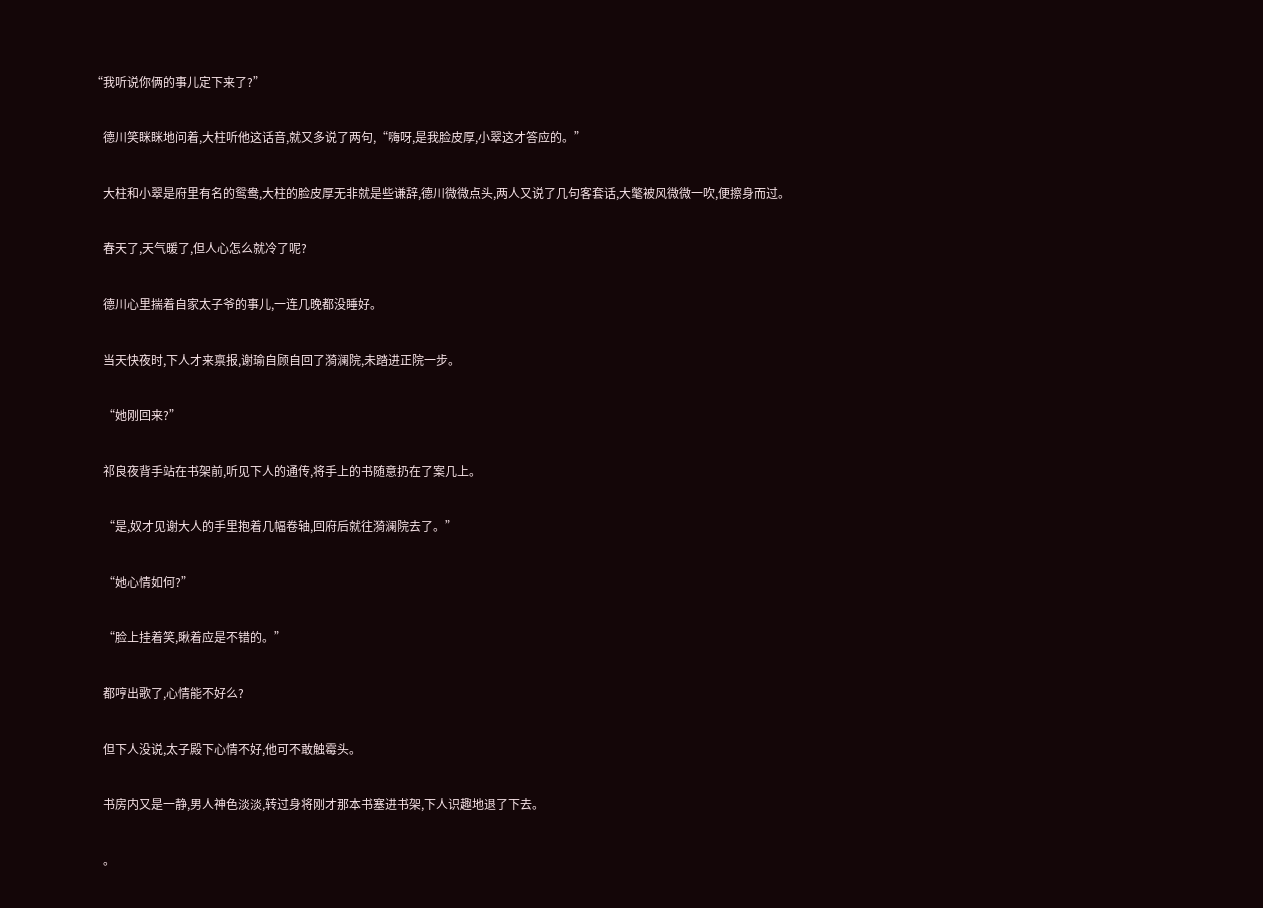“我听说你俩的事儿定下来了?”

    德川笑眯眯地问着,大柱听他这话音,就又多说了两句,“嗨呀,是我脸皮厚,小翠这才答应的。”

    大柱和小翠是府里有名的鸳鸯,大柱的脸皮厚无非就是些谦辞,德川微微点头,两人又说了几句客套话,大氅被风微微一吹,便擦身而过。

    春天了,天气暖了,但人心怎么就冷了呢?

    德川心里揣着自家太子爷的事儿,一连几晚都没睡好。

    当天快夜时,下人才来禀报,谢瑜自顾自回了漪澜院,未踏进正院一步。

    “她刚回来?”

    祁良夜背手站在书架前,听见下人的通传,将手上的书随意扔在了案几上。

    “是,奴才见谢大人的手里抱着几幅卷轴,回府后就往漪澜院去了。”

    “她心情如何?”

    “脸上挂着笑,瞅着应是不错的。”

    都哼出歌了,心情能不好么?

    但下人没说,太子殿下心情不好,他可不敢触霉头。

    书房内又是一静,男人神色淡淡,转过身将刚才那本书塞进书架,下人识趣地退了下去。

    。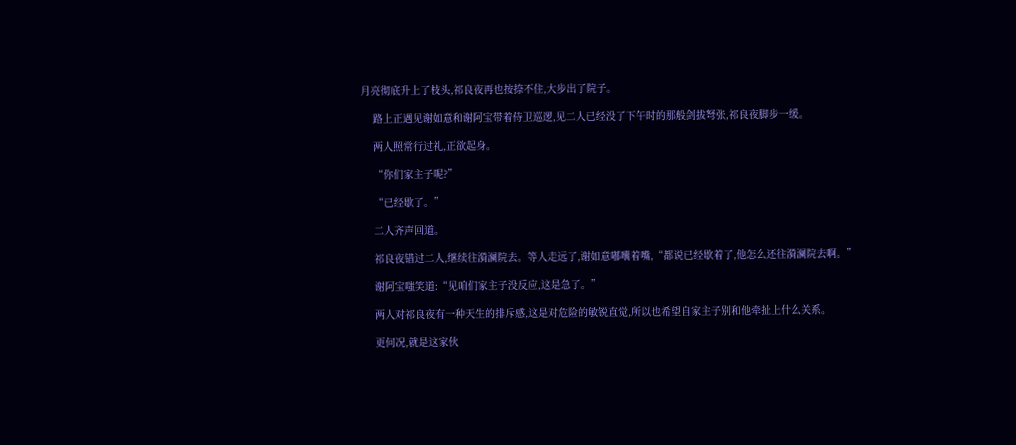月亮彻底升上了枝头,祁良夜再也按捺不住,大步出了院子。

    路上正遇见谢如意和谢阿宝带着侍卫巡逻,见二人已经没了下午时的那般剑拔弩张,祁良夜脚步一缓。

    两人照常行过礼,正欲起身。

    “你们家主子呢?”

    “已经歇了。”

    二人齐声回道。

    祁良夜错过二人,继续往漪澜院去。等人走远了,谢如意嘟囔着嘴,“都说已经歇着了,他怎么还往漪澜院去啊。”

    谢阿宝嗤笑道:“见咱们家主子没反应,这是急了。”

    两人对祁良夜有一种天生的排斥感,这是对危险的敏锐直觉,所以也希望自家主子别和他牵扯上什么关系。

    更何况,就是这家伙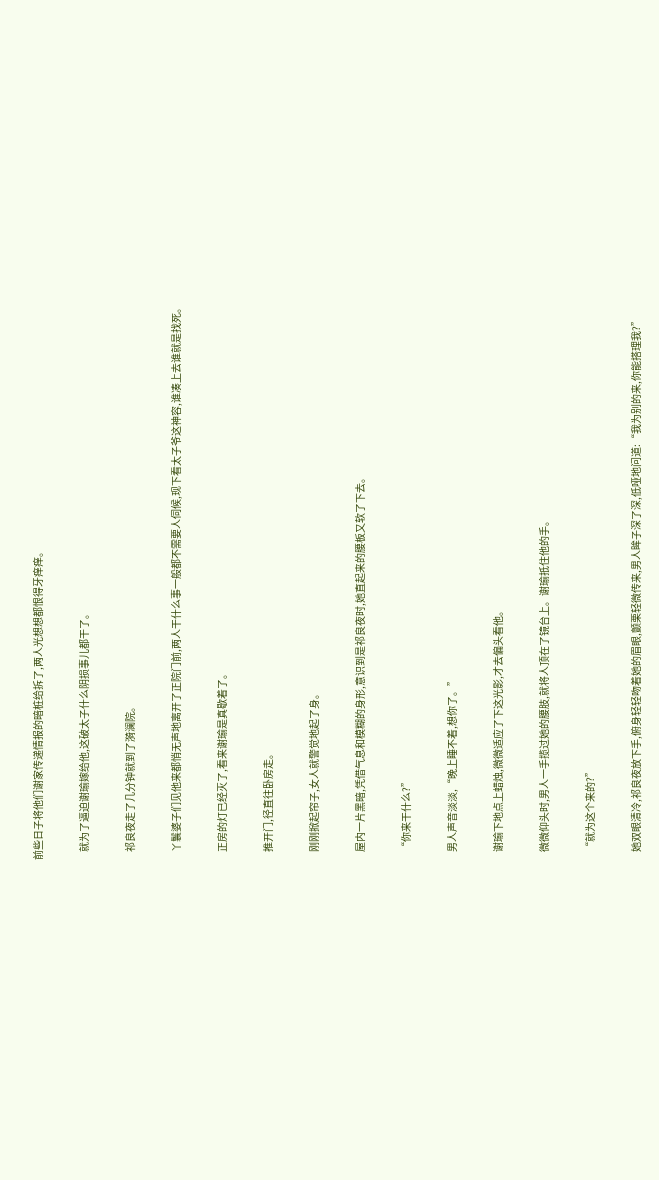前些日子将他们谢家传递情报的暗桩给拆了,两人光想想都恨得牙痒痒。

    就为了逼迫谢瑜嫁给他,这破太子什么阴损事儿都干了。

    祁良夜走了几分钟就到了漪澜院。

    丫鬟婆子们见他来都悄无声地离开了正院门前,两人干什么事一般都不需要人伺候,现下看太子爷这神容,谁凑上去谁就是找死。

    正房的灯已经灭了,看来谢瑜是真歇着了。

    推开门,径直往卧房走。

    刚刚掀起帘子,女人就警觉地起了身。

    屋内一片黑暗,凭借气息和模糊的身形,意识到是祁良夜时,她直起来的腰板又软了下去。

    “你来干什么?”

    男人声音淡淡,“晚上睡不着,想你了。”

    谢瑜下地点上蜡烛,微微适应了下这光影,才去偏头看他。

    微微仰头时,男人一手揽过她的腰肢,就将人顶在了镜台上。谢瑜抵住他的手。

    “就为这个来的?”

    她双眼清冷,祁良夜放下手,俯身轻轻吻着她的眉眼,颤栗轻微传来,男人眸子深了深,低哑地问道:“我为别的来,你能搭理我?”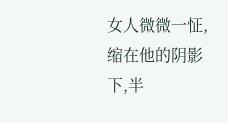女人微微一怔,缩在他的阴影下,半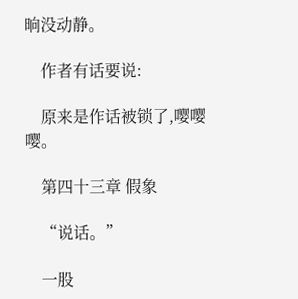晌没动静。

    作者有话要说:

    原来是作话被锁了,嘤嘤嘤。

    第四十三章 假象

    “说话。”

    一股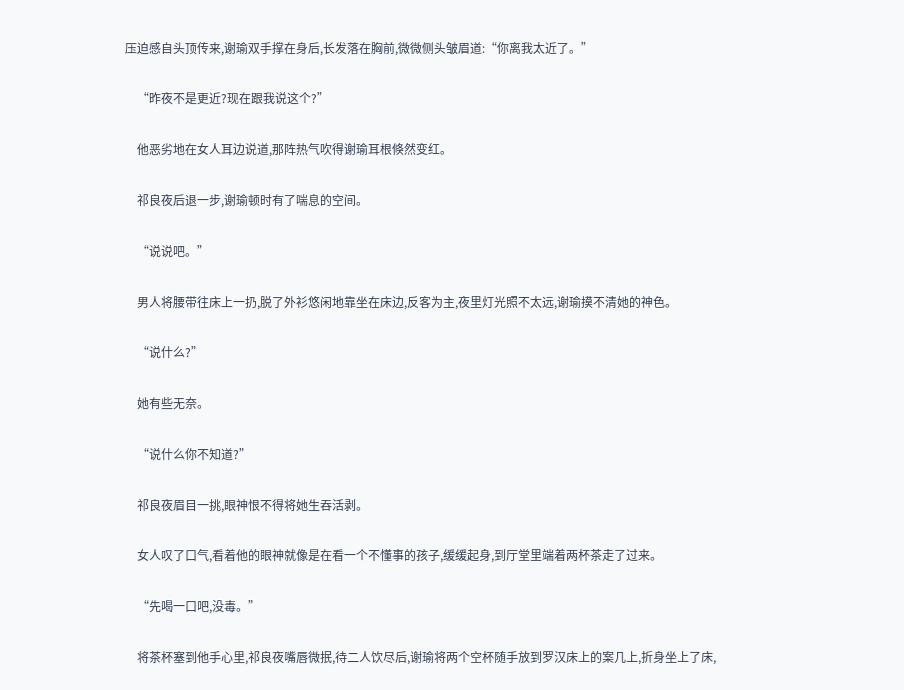压迫感自头顶传来,谢瑜双手撑在身后,长发落在胸前,微微侧头皱眉道:“你离我太近了。”

    “昨夜不是更近?现在跟我说这个?”

    他恶劣地在女人耳边说道,那阵热气吹得谢瑜耳根倏然变红。

    祁良夜后退一步,谢瑜顿时有了喘息的空间。

    “说说吧。”

    男人将腰带往床上一扔,脱了外衫悠闲地靠坐在床边,反客为主,夜里灯光照不太远,谢瑜摸不清她的神色。

    “说什么?”

    她有些无奈。

    “说什么你不知道?”

    祁良夜眉目一挑,眼神恨不得将她生吞活剥。

    女人叹了口气,看着他的眼神就像是在看一个不懂事的孩子,缓缓起身,到厅堂里端着两杯茶走了过来。

    “先喝一口吧,没毒。”

    将茶杯塞到他手心里,祁良夜嘴唇微抿,待二人饮尽后,谢瑜将两个空杯随手放到罗汉床上的案几上,折身坐上了床,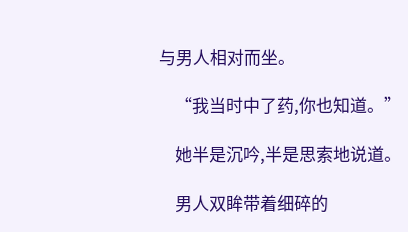与男人相对而坐。

    “我当时中了药,你也知道。”

    她半是沉吟,半是思索地说道。

    男人双眸带着细碎的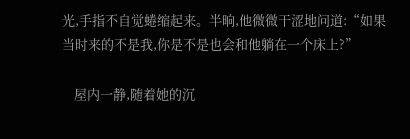光,手指不自觉蜷缩起来。半晌,他微微干涩地问道:“如果当时来的不是我,你是不是也会和他躺在一个床上?”

    屋内一静,随着她的沉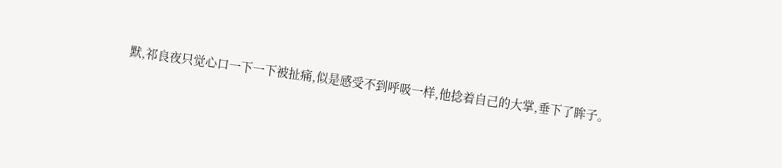默,祁良夜只觉心口一下一下被扯痛,似是感受不到呼吸一样,他捻着自己的大掌,垂下了眸子。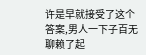许是早就接受了这个答案,男人一下子百无聊赖了起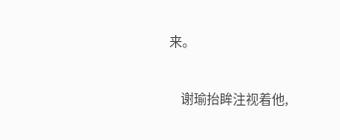来。

    谢瑜抬眸注视着他,